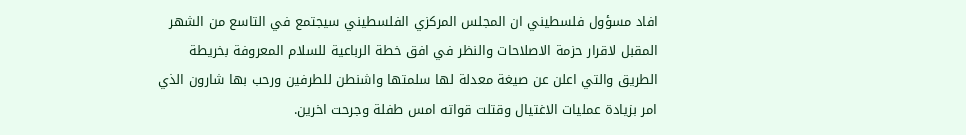افاد مسؤول فلسطيني ان المجلس المركزي الفلسطيني سيجتمع في التاسع من الشهر المقبل لاقرار حزمة الاصلاحات والنظر في افق خطة الرباعية للسلام المعروفة بخريطة الطريق والتي اعلن عن صيغة معدلة لها سلمتها واشنطن للطرفين ورحب بها شارون الذي امر بزيادة عمليات الاغتيال وقتلت قواته امس طفلة وجرحت اخرين.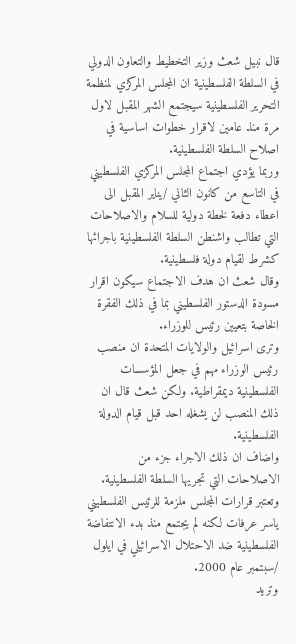قال نبيل شعث وزير التخطيط والتعاون الدولي في السلطة الفلسطينية ان المجلس المركزي لمنظمة التحرير الفلسطينية سيجتمع الشهر المقبل لاول مرة منذ عامين لاقرار خطوات اساسية في اصلاح السلطة الفلسطينية.
وربما يؤدي اجتماع المجلس المركزي الفلسطيني في التاسع من كانون الثاني /يناير المقبل الى اعطاء دفعة لخطة دولية للسلام والاصلاحات التي تطالب واشنطن السلطة الفلسطينية باجرائها كشرط لقيام دولة فلسطينية.
وقال شعث ان هدف الاجتماع سيكون اقرار مسودة الدستور الفلسطيني بما في ذلك الفقرة الخاصة بتعيين رئيس للوزراء.
وترى اسرائيل والولايات المتحدة ان منصب رئيس الوزراء مهم في جعل المؤسسات الفلسطينية ديمقراطية. ولكن شعث قال ان ذلك المنصب لن يشغله احد قبل قيام الدولة الفلسطينية.
واضاف ان ذلك الاجراء جزء من الاصلاحات التي تجريها السلطة الفلسطينية.
وتعتبر قرارات المجلس ملزمة للرئيس الفلسطيني ياسر عرفات لكنه لم يجتمع منذ بدء الانتفاضة الفلسطينية ضد الاحتلال الاسرائيلي في ايلول /سبتمبر عام 2000.
وتريد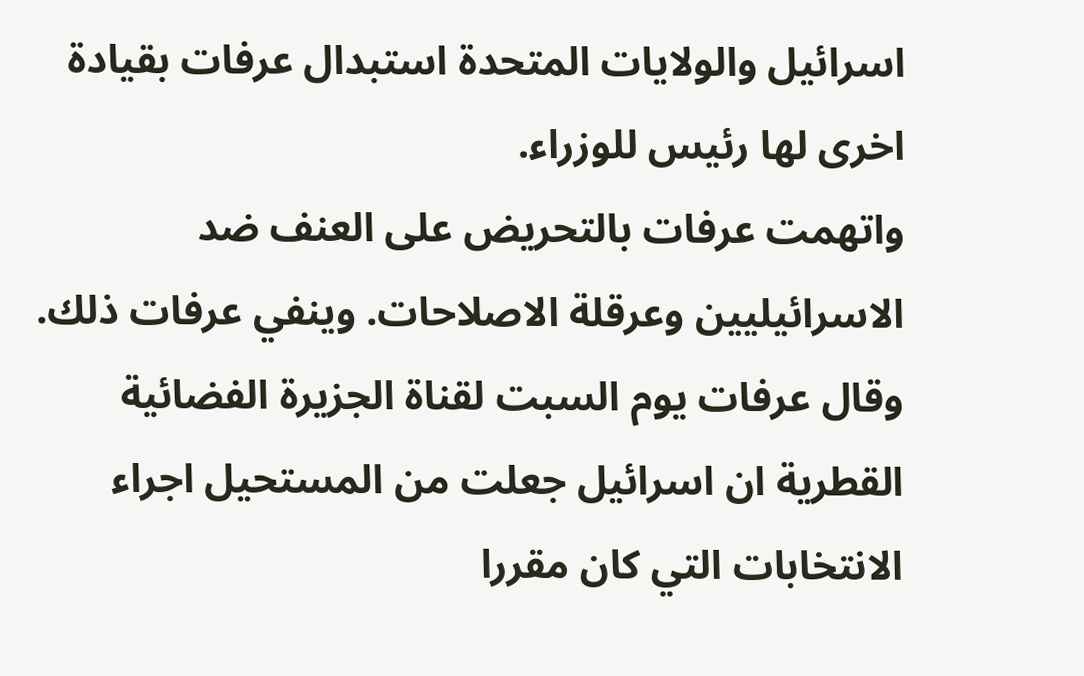اسرائيل والولايات المتحدة استبدال عرفات بقيادة اخرى لها رئيس للوزراء.
واتهمت عرفات بالتحريض على العنف ضد الاسرائيليين وعرقلة الاصلاحات. وينفي عرفات ذلك.
وقال عرفات يوم السبت لقناة الجزيرة الفضائية القطرية ان اسرائيل جعلت من المستحيل اجراء الانتخابات التي كان مقررا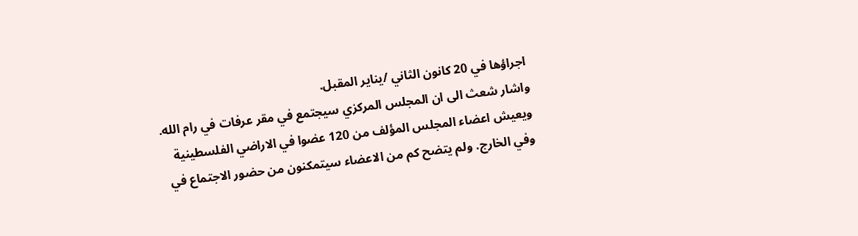اجراؤها في 20 كانون الثاني /يناير المقبل.
واشار شعث الى ان المجلس المركزي سيجتمع في مقر عرفات في رام الله.
ويعيش اعضاء المجلس المؤلف من 120 عضوا في الاراضي الفلسطينية وفي الخارج. ولم يتضح كم من الاعضاء سيتمكنون من حضور الاجتماع في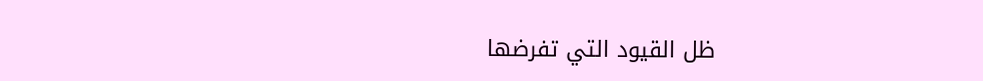ظل القيود التي تفرضها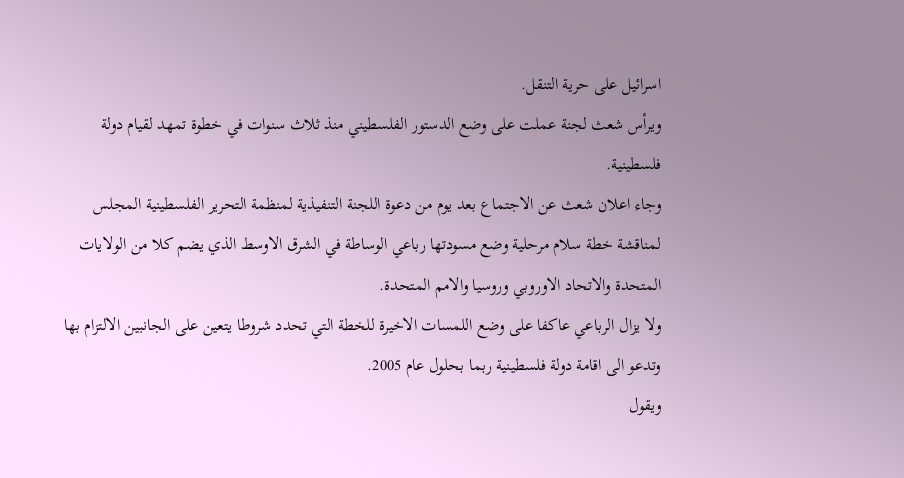اسرائيل على حرية التنقل.
ويرأس شعث لجنة عملت على وضع الدستور الفلسطيني منذ ثلاث سنوات في خطوة تمهد لقيام دولة فلسطينية.
وجاء اعلان شعث عن الاجتماع بعد يوم من دعوة اللجنة التنفيذية لمنظمة التحرير الفلسطينية المجلس لمناقشة خطة سلام مرحلية وضع مسودتها رباعي الوساطة في الشرق الاوسط الذي يضم كلا من الولايات المتحدة والاتحاد الاوروبي وروسيا والامم المتحدة.
ولا يزال الرباعي عاكفا على وضع اللمسات الاخيرة للخطة التي تحدد شروطا يتعين على الجانبين الالتزام بها وتدعو الى اقامة دولة فلسطينية ربما بحلول عام 2005.
ويقول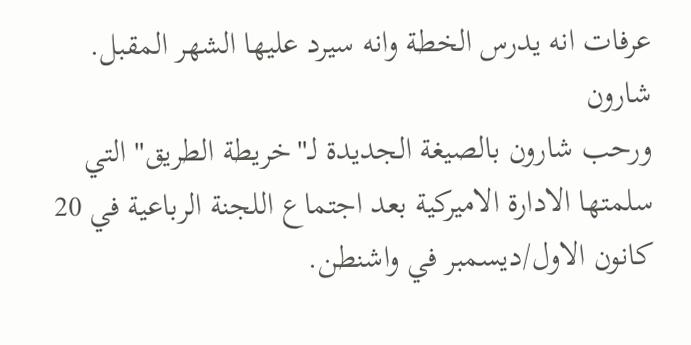عرفات انه يدرس الخطة وانه سيرد عليها الشهر المقبل.
شارون
ورحب شارون بالصيغة الجديدة لـ"خريطة الطريق" التي سلمتها الادارة الاميركية بعد اجتماع اللجنة الرباعية في 20 كانون الاول/ديسمبر في واشنطن.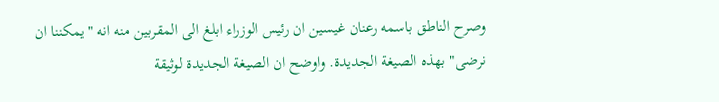وصرح الناطق باسمه رعنان غيسين ان رئيس الوزراء ابلغ الى المقربين منه انه "يمكننا ان نرضى" بهذه الصيغة الجديدة. واوضح ان الصيغة الجديدة لوثيقة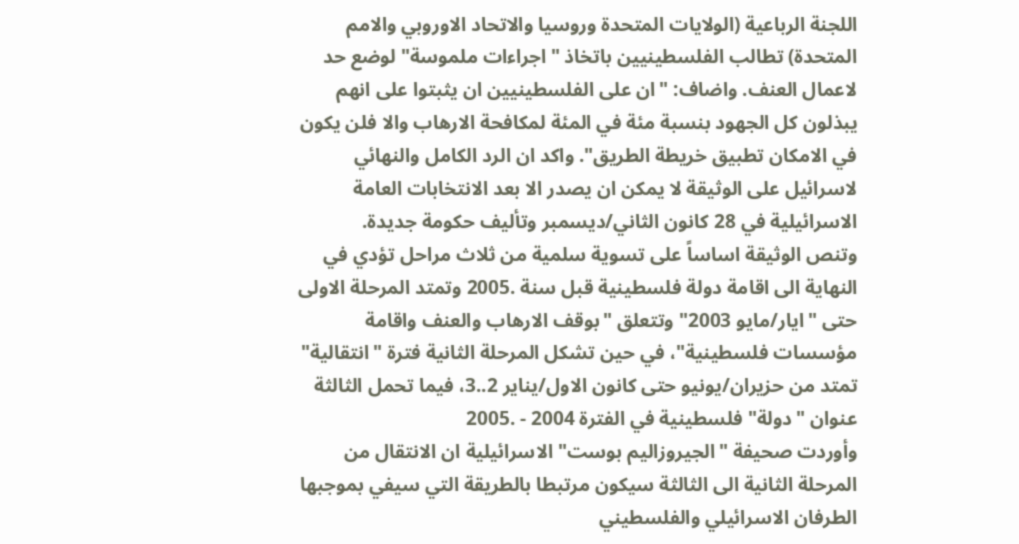اللجنة الرباعية (الولايات المتحدة وروسيا والاتحاد الاوروبي والامم المتحدة) تطالب الفلسطينيين باتخاذ "اجراءات ملموسة" لوضع حد لاعمال العنف. واضاف: "ان على الفلسطينيين ان يثبتوا على انهم يبذلون كل الجهود بنسبة مئة في المئة لمكافحة الارهاب والا فلن يكون في الامكان تطبيق خريطة الطريق". واكد ان الرد الكامل والنهائي لاسرائيل على الوثيقة لا يمكن ان يصدر الا بعد الانتخابات العامة الاسرائيلية في 28 كانون الثاني/ديسمبر وتأليف حكومة جديدة.
وتنص الوثيقة اساساً على تسوية سلمية من ثلاث مراحل تؤدي في النهاية الى اقامة دولة فلسطينية قبل سنة .2005 وتمتد المرحلة الاولى حتى "ايار/مايو 2003" وتتعلق "بوقف الارهاب والعنف واقامة مؤسسات فلسطينية"، في حين تشكل المرحلة الثانية فترة "انتقالية" تمتد من حزيران/يونيو حتى كانون الاول/يناير 2..3، فيما تحمل الثالثة عنوان "دولة" فلسطينية في الفترة 2004 - .2005
وأوردت صحيفة "الجيروزاليم بوست" الاسرائيلية ان الانتقال من المرحلة الثانية الى الثالثة سيكون مرتبطا بالطريقة التي سيفي بموجبها الطرفان الاسرائيلي والفلسطيني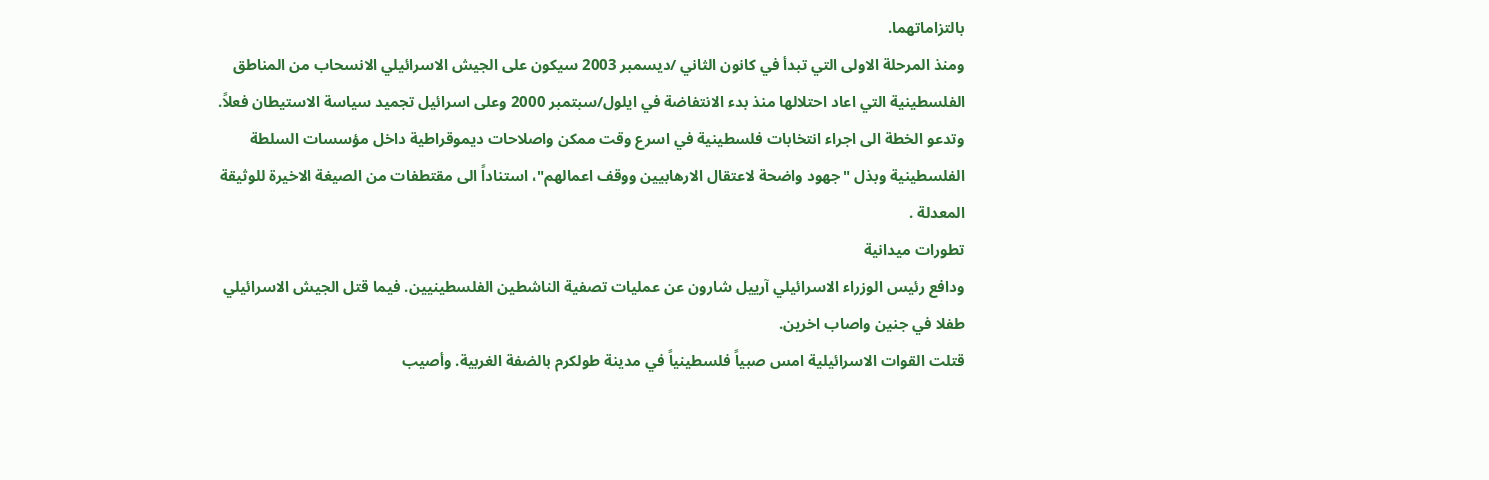بالتزاماتهما.
ومنذ المرحلة الاولى التي تبدأ في كانون الثاني /ديسمبر 2003 سيكون على الجيش الاسرائيلي الانسحاب من المناطق الفلسطينية التي اعاد احتلالها منذ بدء الانتفاضة في ايلول/سبتمبر 2000 وعلى اسرائيل تجميد سياسة الاستيطان فعلاً.
وتدعو الخطة الى اجراء انتخابات فلسطينية في اسرع وقت ممكن واصلاحات ديموقراطية داخل مؤسسات السلطة الفلسطينية وبذل "جهود واضحة لاعتقال الارهابيين ووقف اعمالهم"، استناداً الى مقتطفات من الصيغة الاخيرة للوثيقة المعدلة .
تطورات ميدانية
ودافع رئيس الوزراء الاسرائيلي آرييل شارون عن عمليات تصفية الناشطين الفلسطينيين. فيما قتل الجيش الاسرائيلي طفلا في جنين واصاب اخرين.
قتلت القوات الاسرائيلية امس صبياً فلسطينياً في مدينة طولكرم بالضفة الغربية. وأصيب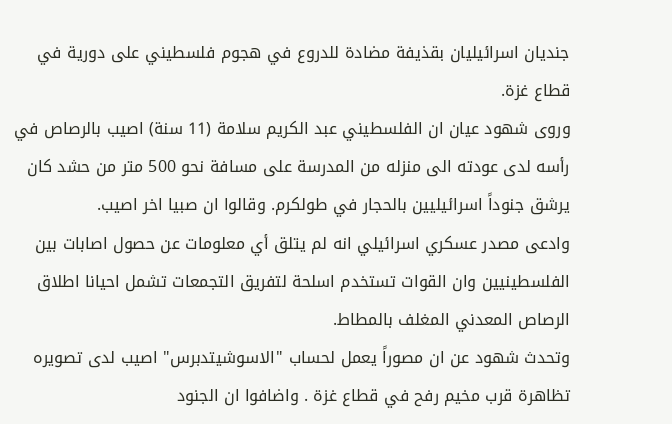جنديان اسرائيليان بقذيفة مضادة للدروع في هجوم فلسطيني على دورية في قطاع غزة.
وروى شهود عيان ان الفلسطيني عبد الكريم سلامة (11 سنة) اصيب بالرصاص في رأسه لدى عودته الى منزله من المدرسة على مسافة نحو 500 متر من حشد كان يرشق جنوداً اسرائيليين بالحجار في طولكرم. وقالوا ان صبيا اخر اصيب.
وادعى مصدر عسكري اسرائيلي انه لم يتلق أي معلومات عن حصول اصابات بين الفلسطينيين وان القوات تستخدم اسلحة لتفريق التجمعات تشمل احيانا اطلاق الرصاص المعدني المغلف بالمطاط.
وتحدث شهود عن ان مصوراً يعمل لحساب "الاسوشيتدبرس" اصيب لدى تصويره تظاهرة قرب مخيم رفح في قطاع غزة . واضافوا ان الجنود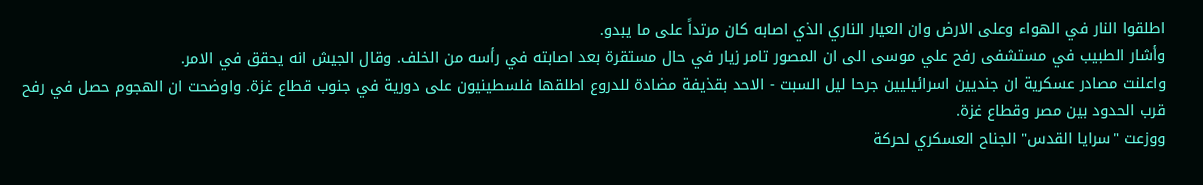اطلقوا النار في الهواء وعلى الارض وان العيار الناري الذي اصابه كان مرتداً على ما يبدو.
وأشار الطبيب في مستشفى رفح علي موسى الى ان المصور تامر زيار في حال مستقرة بعد اصابته في رأسه من الخلف. وقال الجيش انه يحقق في الامر.
واعلنت مصادر عسكرية ان جنديين اسرائيليين جرحا ليل السبت - الاحد بقذيفة مضادة للدروع اطلقها فلسطينيون على دورية في جنوب قطاع غزة. واوضحت ان الهجوم حصل في رفح قرب الحدود بين مصر وقطاع غزة.
ووزعت "سرايا القدس" الجناح العسكري لحركة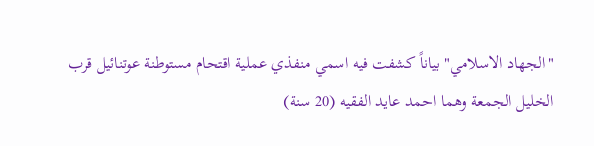"الجهاد الاسلامي" بياناً كشفت فيه اسمي منفذي عملية اقتحام مستوطنة عوتنائيل قرب الخليل الجمعة وهما احمد عايد الفقيه (20 سنة)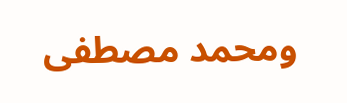ومحمد مصطفى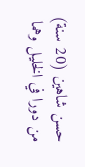حسن شاهين (20 سنة) من دورا في الخليل وهما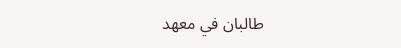طالبان في معهد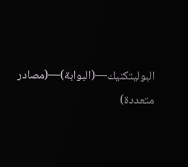البوليتكنيك—(البوابة)—(مصادر متعددة)